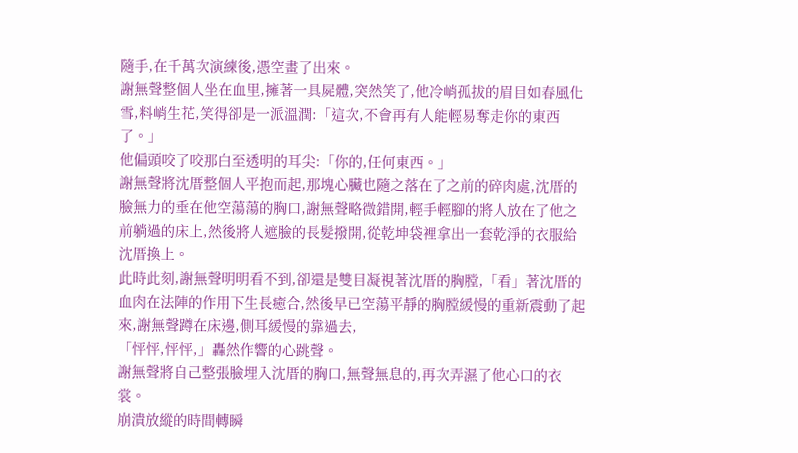隨手,在千萬次演練後,憑空畫了出來。
謝無聲整個人坐在血里,擁著一具屍體,突然笑了,他冷峭孤拔的眉目如春風化雪,料峭生花,笑得卻是一派溫潤:「這次,不會再有人能輕易奪走你的東西了。」
他偏頭咬了咬那白至透明的耳尖:「你的,任何東西。」
謝無聲將沈厝整個人平抱而起,那塊心臟也隨之落在了之前的碎肉處,沈厝的臉無力的垂在他空蕩蕩的胸口,謝無聲略微錯開,輕手輕腳的將人放在了他之前躺過的床上,然後將人遮臉的長髮撥開,從乾坤袋裡拿出一套乾淨的衣服給沈厝換上。
此時此刻,謝無聲明明看不到,卻還是雙目凝視著沈厝的胸膛,「看」著沈厝的血肉在法陣的作用下生長癒合,然後早已空蕩平靜的胸膛緩慢的重新震動了起來,謝無聲蹲在床邊,側耳緩慢的靠過去,
「怦怦,怦怦,」轟然作響的心跳聲。
謝無聲將自己整張臉埋入沈厝的胸口,無聲無息的,再次弄濕了他心口的衣裳。
崩潰放縱的時間轉瞬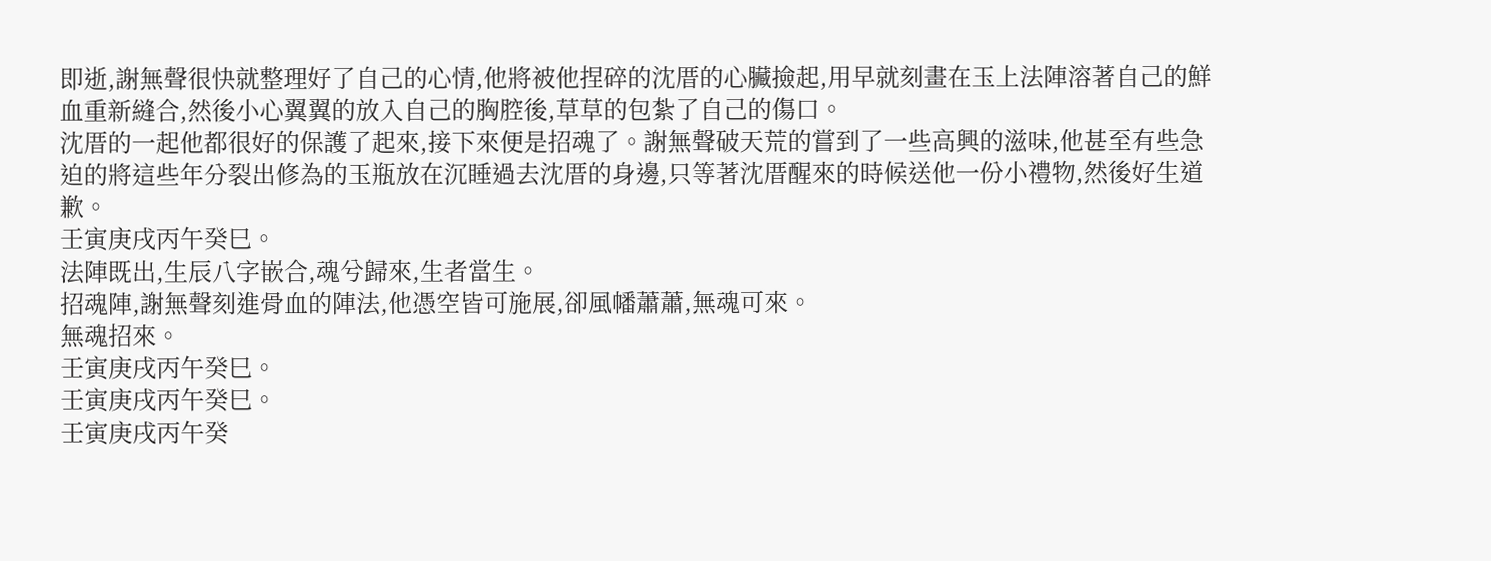即逝,謝無聲很快就整理好了自己的心情,他將被他捏碎的沈厝的心臟撿起,用早就刻畫在玉上法陣溶著自己的鮮血重新縫合,然後小心翼翼的放入自己的胸腔後,草草的包紮了自己的傷口。
沈厝的一起他都很好的保護了起來,接下來便是招魂了。謝無聲破天荒的嘗到了一些高興的滋味,他甚至有些急迫的將這些年分裂出修為的玉瓶放在沉睡過去沈厝的身邊,只等著沈厝醒來的時候送他一份小禮物,然後好生道歉。
壬寅庚戌丙午癸巳。
法陣既出,生辰八字嵌合,魂兮歸來,生者當生。
招魂陣,謝無聲刻進骨血的陣法,他憑空皆可施展,卻風幡蕭蕭,無魂可來。
無魂招來。
壬寅庚戌丙午癸巳。
壬寅庚戌丙午癸巳。
壬寅庚戌丙午癸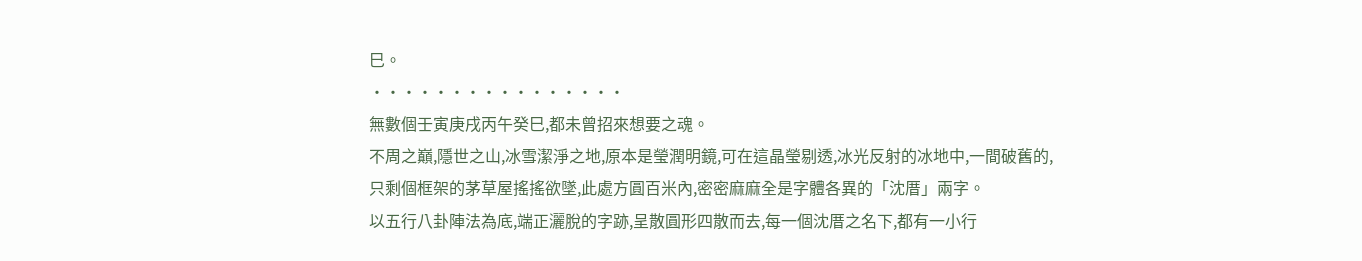巳。
················
無數個壬寅庚戌丙午癸巳,都未曾招來想要之魂。
不周之巔,隱世之山,冰雪潔淨之地,原本是瑩潤明鏡,可在這晶瑩剔透,冰光反射的冰地中,一間破舊的,只剩個框架的茅草屋搖搖欲墜,此處方圓百米內,密密麻麻全是字體各異的「沈厝」兩字。
以五行八卦陣法為底,端正灑脫的字跡,呈散圓形四散而去,每一個沈厝之名下,都有一小行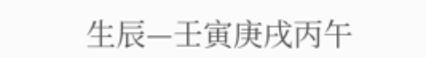生辰—壬寅庚戌丙午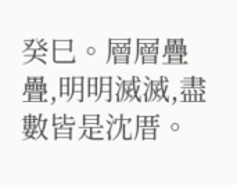癸巳。層層疊疊,明明滅滅,盡數皆是沈厝。